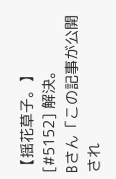【揺花草子。】[#5152] 解決。
Bさん「この記事が公開され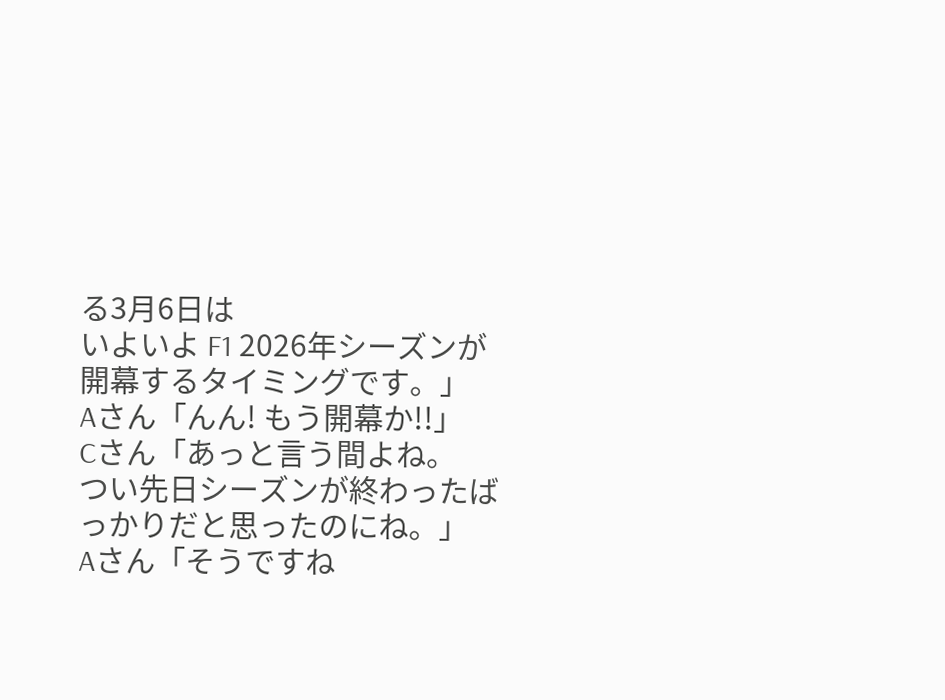る3月6日は
いよいよ F1 2026年シーズンが開幕するタイミングです。」
Aさん「んん! もう開幕か!!」
Cさん「あっと言う間よね。
つい先日シーズンが終わったばっかりだと思ったのにね。」
Aさん「そうですね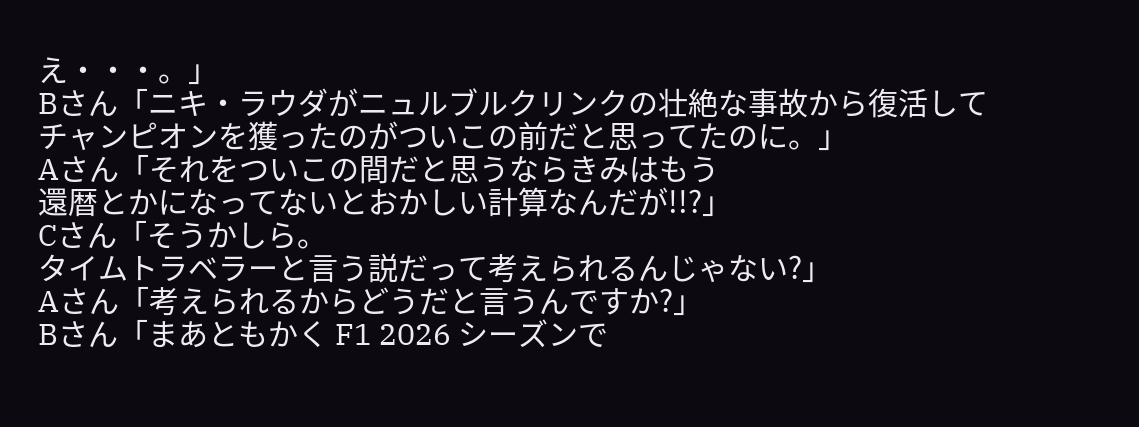え・・・。」
Bさん「ニキ・ラウダがニュルブルクリンクの壮絶な事故から復活して
チャンピオンを獲ったのがついこの前だと思ってたのに。」
Aさん「それをついこの間だと思うならきみはもう
還暦とかになってないとおかしい計算なんだが!!?」
Cさん「そうかしら。
タイムトラベラーと言う説だって考えられるんじゃない?」
Aさん「考えられるからどうだと言うんですか?」
Bさん「まあともかく F1 2026 シーズンで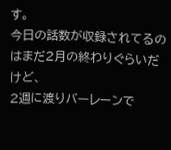す。
今日の話数が収録されてるのはまだ2月の終わりぐらいだけど、
2週に渡りバーレーンで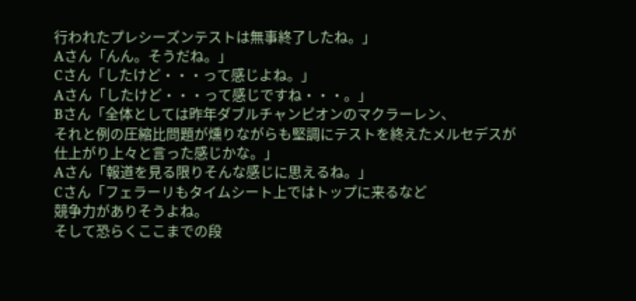行われたプレシーズンテストは無事終了したね。」
Aさん「んん。そうだね。」
Cさん「したけど・・・って感じよね。」
Aさん「したけど・・・って感じですね・・・。」
Bさん「全体としては昨年ダブルチャンピオンのマクラーレン、
それと例の圧縮比問題が燻りながらも堅調にテストを終えたメルセデスが
仕上がり上々と言った感じかな。」
Aさん「報道を見る限りそんな感じに思えるね。」
Cさん「フェラーリもタイムシート上ではトップに来るなど
競争力がありそうよね。
そして恐らくここまでの段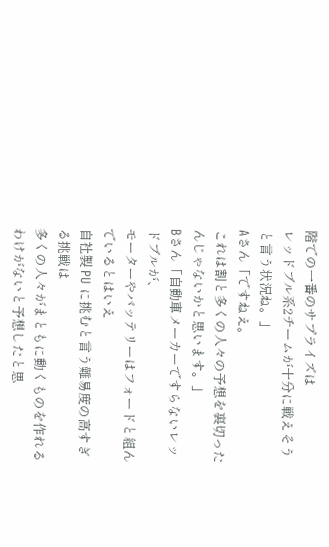階での一番のサプライズは
レッドブル系2チームが十分に戦えそうと言う状況ね。」
Aさん「ですねえ。
これは割と多くの人々の予想を裏切ったんじゃないかと思います。」
Bさん「自動車メーカーですらないレッドブルが、
モーターやバッテリーはフォードと組んでいるとはいえ
自社製 PU に挑むと言う難易度の高すぎる挑戦は
多くの人々がまともに動くものを作れるわけがないと予想したと思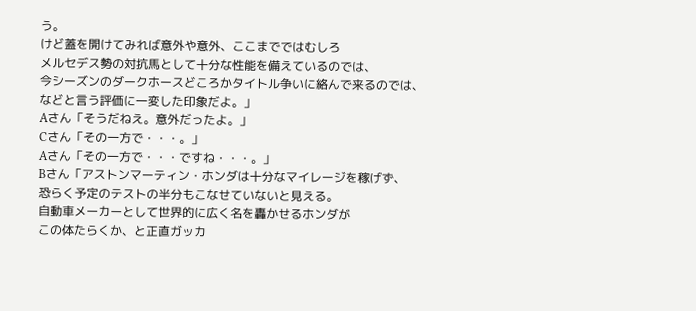う。
けど蓋を開けてみれば意外や意外、ここまでではむしろ
メルセデス勢の対抗馬として十分な性能を備えているのでは、
今シーズンのダークホースどころかタイトル争いに絡んで来るのでは、
などと言う評価に一変した印象だよ。」
Aさん「そうだねえ。意外だったよ。」
Cさん「その一方で・・・。」
Aさん「その一方で・・・ですね・・・。」
Bさん「アストンマーティン・ホンダは十分なマイレージを稼げず、
恐らく予定のテストの半分もこなせていないと見える。
自動車メーカーとして世界的に広く名を轟かせるホンダが
この体たらくか、と正直ガッカ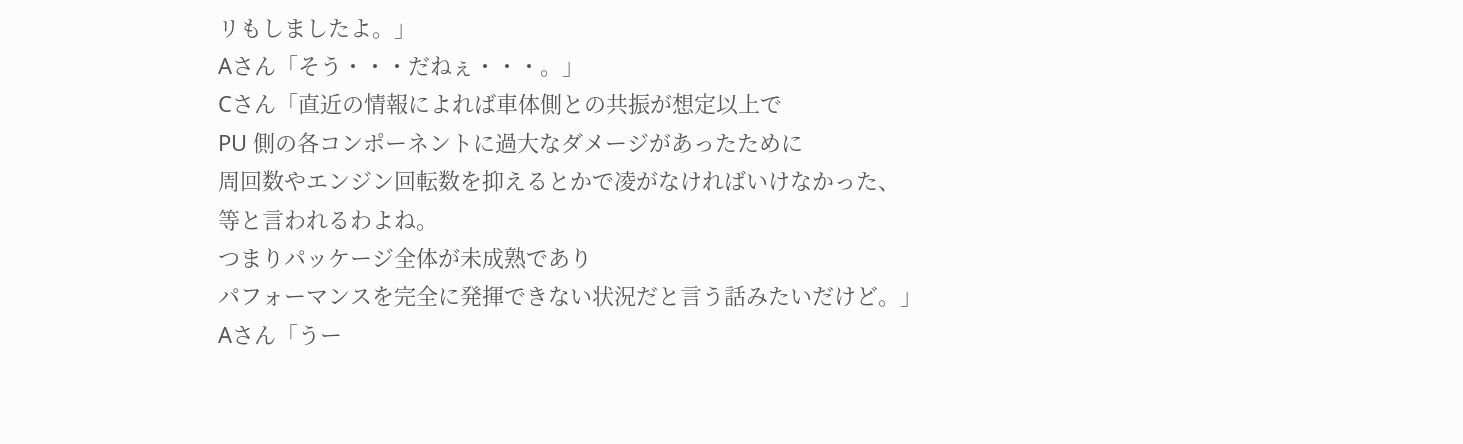リもしましたよ。」
Aさん「そう・・・だねぇ・・・。」
Cさん「直近の情報によれば車体側との共振が想定以上で
PU 側の各コンポーネントに過大なダメージがあったために
周回数やエンジン回転数を抑えるとかで凌がなければいけなかった、
等と言われるわよね。
つまりパッケージ全体が未成熟であり
パフォーマンスを完全に発揮できない状況だと言う話みたいだけど。」
Aさん「うー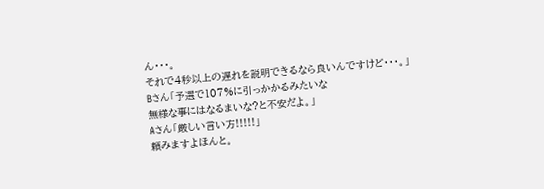ん・・・。
それで4秒以上の遅れを説明できるなら良いんですけど・・・。」
Bさん「予選で107%に引っかかるみたいな
無様な事にはなるまいな?と不安だよ。」
Aさん「厳しい言い方!!!!!」
頼みますよほんと。